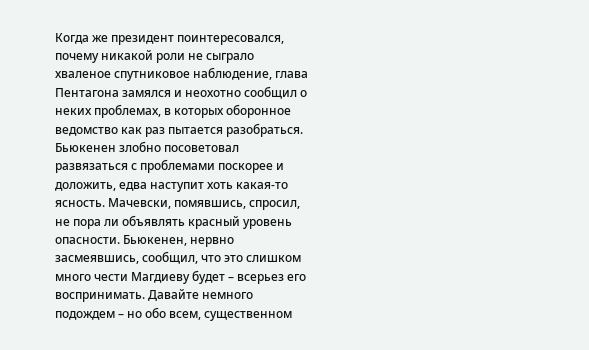Когда же президент поинтересовался, почему никакой роли не сыграло хваленое спутниковое наблюдение, глава Пентагона замялся и неохотно сообщил о неких проблемах, в которых оборонное ведомство как раз пытается разобраться. Бьюкенен злобно посоветовал развязаться с проблемами поскорее и доложить, едва наступит хоть какая-то ясность. Мачевски, помявшись, спросил, не пора ли объявлять красный уровень опасности. Бьюкенен, нервно засмеявшись, сообщил, что это слишком много чести Магдиеву будет – всерьез его воспринимать. Давайте немного подождем – но обо всем, существенном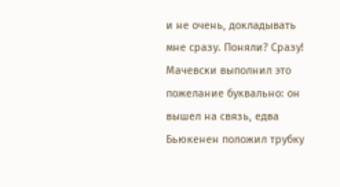и не очень, докладывать мне сразу. Поняли? Сразу!
Мачевски выполнил это пожелание буквально: он вышел на связь, едва Бьюкенен положил трубку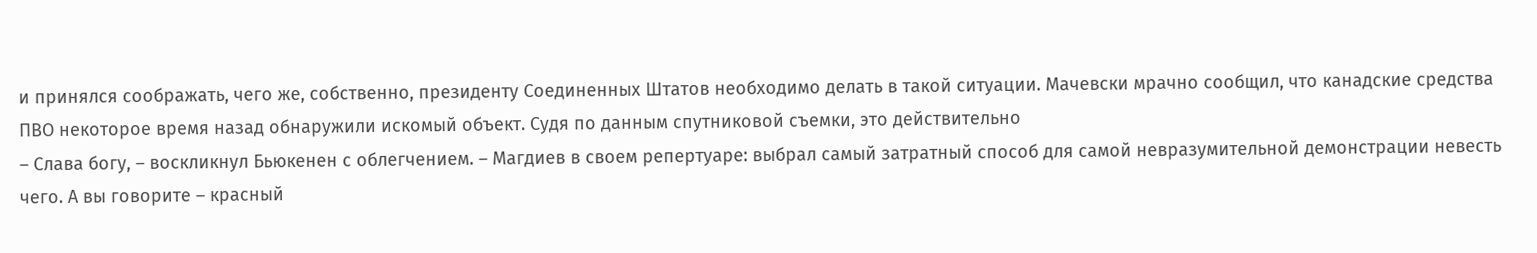и принялся соображать, чего же, собственно, президенту Соединенных Штатов необходимо делать в такой ситуации. Мачевски мрачно сообщил, что канадские средства ПВО некоторое время назад обнаружили искомый объект. Судя по данным спутниковой съемки, это действительно
– Слава богу, – воскликнул Бьюкенен с облегчением. – Магдиев в своем репертуаре: выбрал самый затратный способ для самой невразумительной демонстрации невесть чего. А вы говорите – красный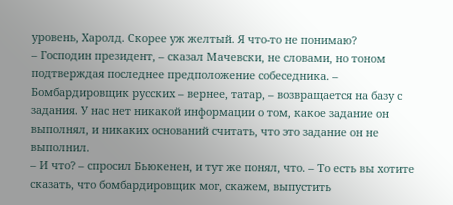уровень, Харолд. Скорее уж желтый. Я что-то не понимаю?
– Господин президент, – сказал Мачевски, не словами, но тоном подтверждая последнее предположение собеседника. – Бомбардировщик русских – вернее, татар, – возвращается на базу с задания. У нас нет никакой информации о том, какое задание он выполнял, и никаких оснований считать, что это задание он не выполнил.
– И что? – спросил Бьюкенен, и тут же понял, что. – То есть вы хотите сказать, что бомбардировщик мог, скажем, выпустить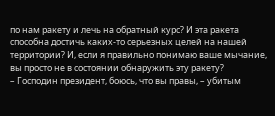по нам ракету и лечь на обратный курс? И эта ракета способна достичь каких-то серьезных целей на нашей территории? И, если я правильно понимаю ваше мычание, вы просто не в состоянии обнаружить эту ракету?
– Господин президент, боюсь, что вы правы, – убитым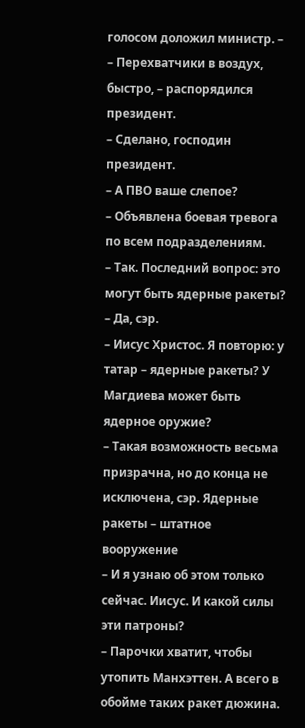голосом доложил министр. –
– Перехватчики в воздух, быстро, – распорядился президент.
– Сделано, господин президент.
– А ПВО ваше слепое?
– Объявлена боевая тревога по всем подразделениям.
– Так. Последний вопрос: это могут быть ядерные ракеты?
– Да, сэр.
– Иисус Христос. Я повторю: у татар – ядерные ракеты? У Магдиева может быть ядерное оружие?
– Такая возможность весьма призрачна, но до конца не исключена, сэр. Ядерные ракеты – штатное вооружение
– И я узнаю об этом только сейчас. Иисус. И какой силы эти патроны?
– Парочки хватит, чтобы утопить Манхэттен. А всего в обойме таких ракет дюжина.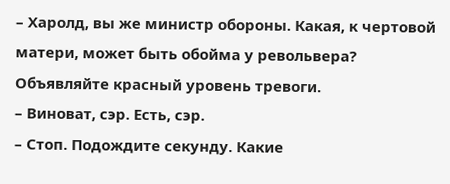– Харолд, вы же министр обороны. Какая, к чертовой матери, может быть обойма у револьвера? Объявляйте красный уровень тревоги.
– Виноват, сэр. Есть, сэр.
– Стоп. Подождите секунду. Какие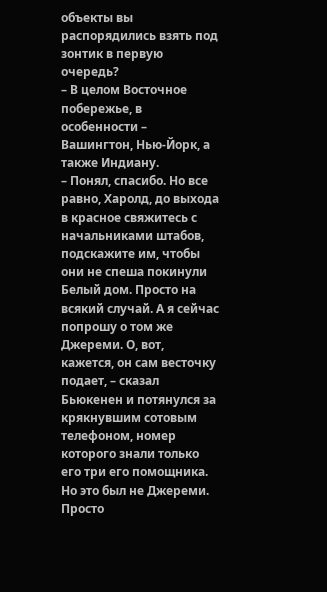объекты вы распорядились взять под зонтик в первую очередь?
– В целом Восточное побережье, в особенности – Вашингтон, Нью-Йорк, а также Индиану.
– Понял, спасибо. Но все равно, Харолд, до выхода в красное свяжитесь с начальниками штабов, подскажите им, чтобы они не спеша покинули Белый дом. Просто на всякий случай. А я сейчас попрошу о том же Джереми. О, вот, кажется, он сам весточку подает, – сказал Бьюкенен и потянулся за крякнувшим сотовым телефоном, номер которого знали только его три его помощника.
Но это был не Джереми. Просто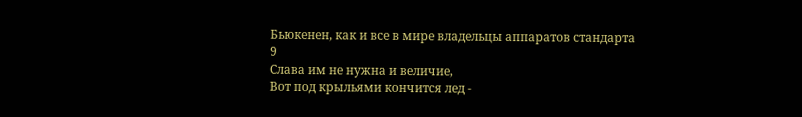Бьюкенен, как и все в мире владельцы аппаратов стандарта
9
Слава им не нужна и величие,
Вот под крыльями кончится лед -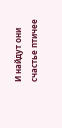И найдут они счастье птичее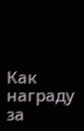Как награду за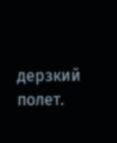дерзкий полет.